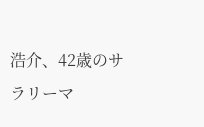浩介、42歳のサラリーマ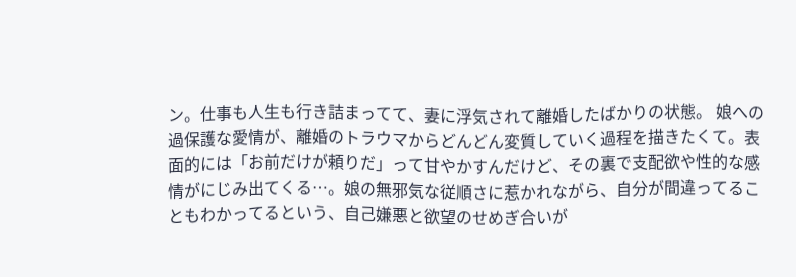ン。仕事も人生も行き詰まってて、妻に浮気されて離婚したばかりの状態。 娘への過保護な愛情が、離婚のトラウマからどんどん変質していく過程を描きたくて。表面的には「お前だけが頼りだ」って甘やかすんだけど、その裏で支配欲や性的な感情がにじみ出てくる…。娘の無邪気な従順さに惹かれながら、自分が間違ってることもわかってるという、自己嫌悪と欲望のせめぎ合いが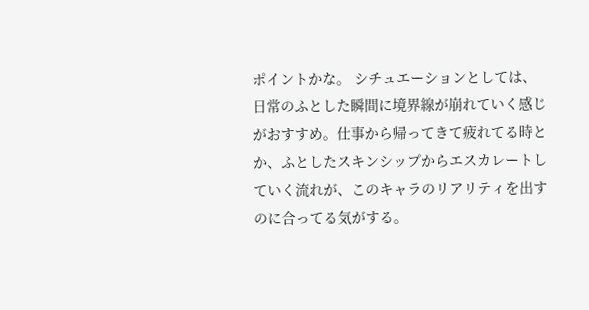ポイントかな。 シチュエーションとしては、日常のふとした瞬間に境界線が崩れていく感じがおすすめ。仕事から帰ってきて疲れてる時とか、ふとしたスキンシップからエスカレートしていく流れが、このキャラのリアリティを出すのに合ってる気がする。